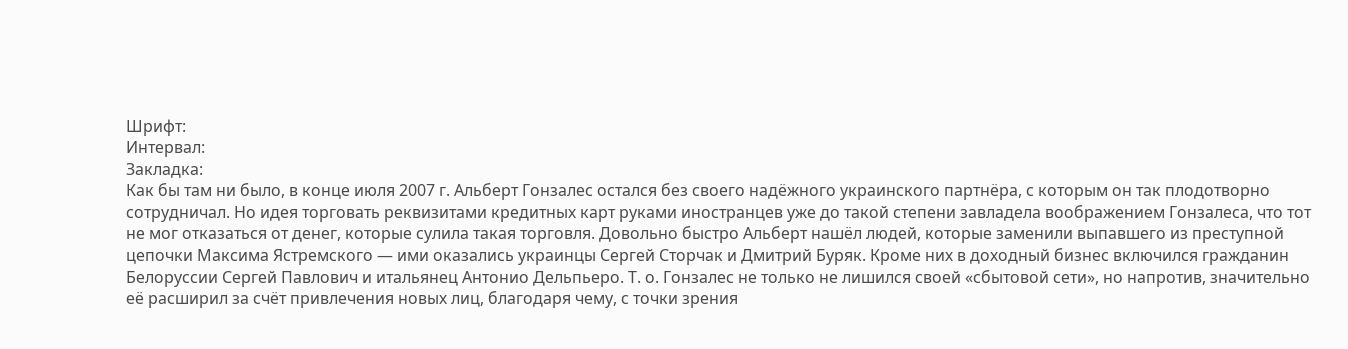Шрифт:
Интервал:
Закладка:
Как бы там ни было, в конце июля 2007 г. Альберт Гонзалес остался без своего надёжного украинского партнёра, с которым он так плодотворно сотрудничал. Но идея торговать реквизитами кредитных карт руками иностранцев уже до такой степени завладела воображением Гонзалеса, что тот не мог отказаться от денег, которые сулила такая торговля. Довольно быстро Альберт нашёл людей, которые заменили выпавшего из преступной цепочки Максима Ястремского — ими оказались украинцы Сергей Сторчак и Дмитрий Буряк. Кроме них в доходный бизнес включился гражданин Белоруссии Сергей Павлович и итальянец Антонио Дельпьеро. Т. о. Гонзалес не только не лишился своей «сбытовой сети», но напротив, значительно её расширил за счёт привлечения новых лиц, благодаря чему, с точки зрения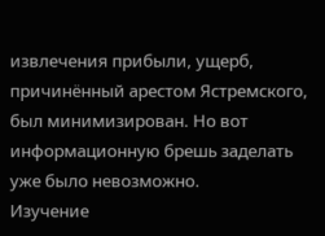извлечения прибыли, ущерб, причинённый арестом Ястремского, был минимизирован. Но вот информационную брешь заделать уже было невозможно.
Изучение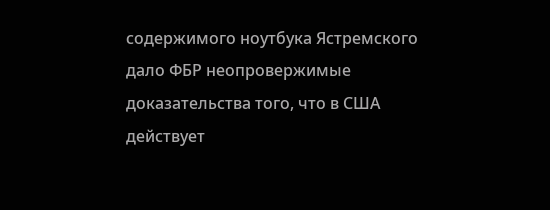содержимого ноутбука Ястремского дало ФБР неопровержимые доказательства того, что в США действует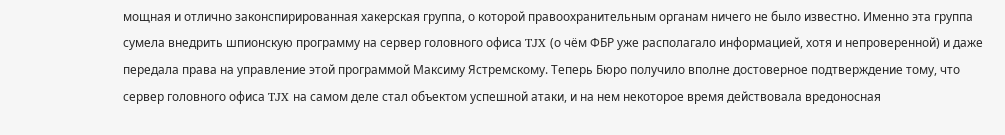мощная и отлично законспирированная хакерская группа, о которой правоохранительным органам ничего не было известно. Именно эта группа сумела внедрить шпионскую программу на сервер головного офиса TJX (о чём ФБР уже располагало информацией, хотя и непроверенной) и даже передала права на управление этой программой Максиму Ястремскому. Теперь Бюро получило вполне достоверное подтверждение тому, что сервер головного офиса TJX на самом деле стал объектом успешной атаки, и на нем некоторое время действовала вредоносная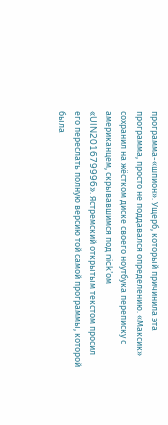программа-«шпион». Ущерб, который причинила эта программа, просто не поддавался определению. «Максик» сохранил на жёстком диске своего ноутбука переписку с американцем, скрывавшимся под nick’ом «UIN201679996». Ястремский открытым текстом просил его переслать полную версию той самой программы, которой была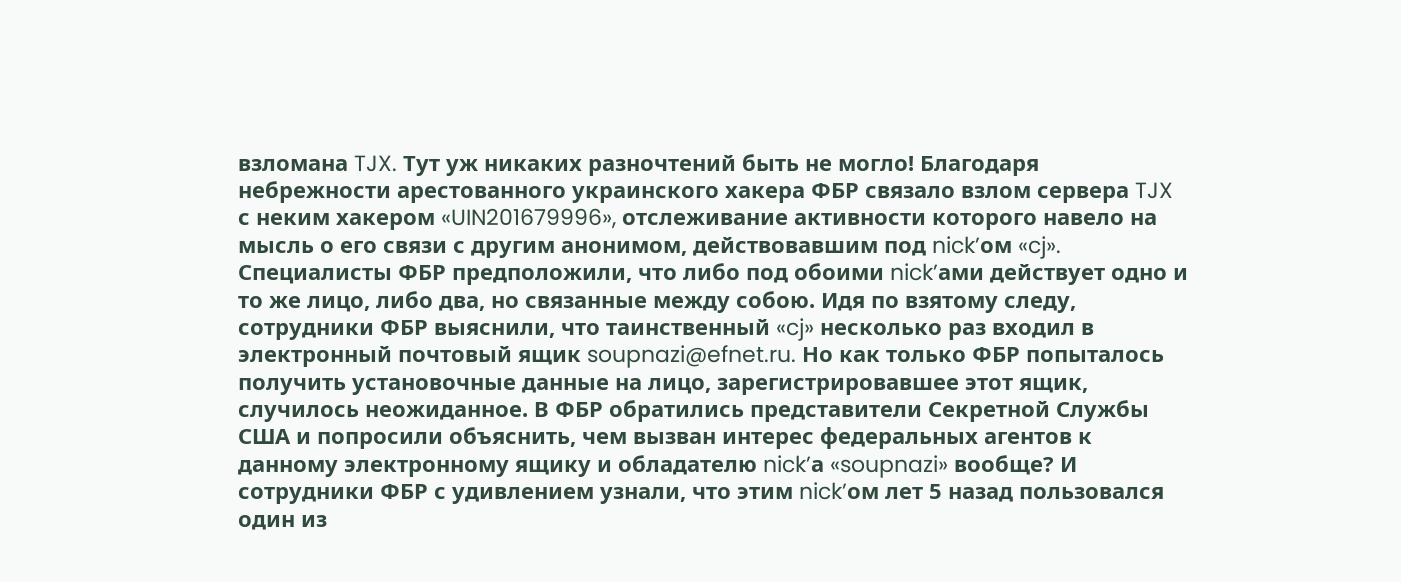взломана TJX. Тут уж никаких разночтений быть не могло! Благодаря небрежности арестованного украинского хакера ФБР связало взлом сервера TJX с неким хакером «UIN201679996», отслеживание активности которого навело на мысль о его связи с другим анонимом, действовавшим под nick’ом «cj». Специалисты ФБР предположили, что либо под обоими nick’ами действует одно и то же лицо, либо два, но связанные между собою. Идя по взятому следу, сотрудники ФБР выяснили, что таинственный «cj» несколько раз входил в электронный почтовый ящик soupnazi@efnet.ru. Но как только ФБР попыталось получить установочные данные на лицо, зарегистрировавшее этот ящик, случилось неожиданное. В ФБР обратились представители Секретной Службы США и попросили объяснить, чем вызван интерес федеральных агентов к данному электронному ящику и обладателю nick’а «soupnazi» вообще? И сотрудники ФБР с удивлением узнали, что этим nick’ом лет 5 назад пользовался один из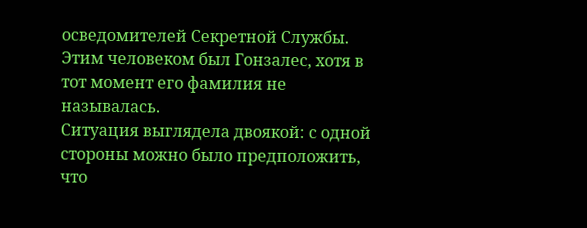осведомителей Секретной Службы. Этим человеком был Гонзалес, хотя в тот момент его фамилия не называлась.
Ситуация выглядела двоякой: с одной стороны можно было предположить, что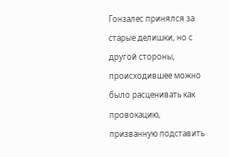Гонзалес принялся за старые делишки, но с другой стороны, происходившее можно было расценивать как провокацию, призванную подставить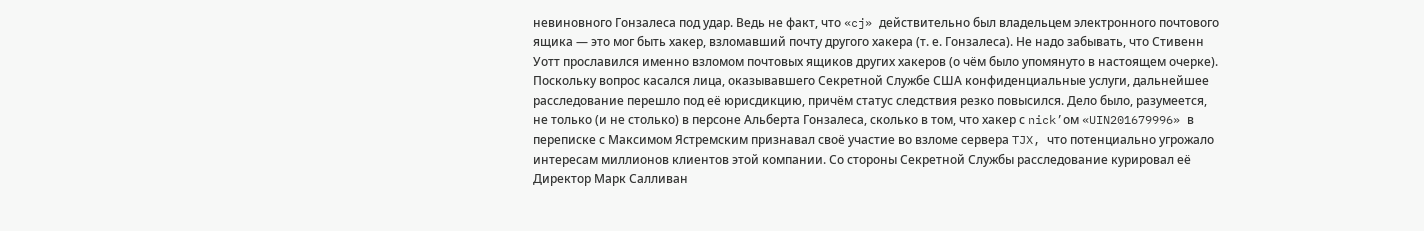невиновного Гонзалеса под удар. Ведь не факт, что «cj» действительно был владельцем электронного почтового ящика — это мог быть хакер, взломавший почту другого хакера (т. е. Гонзалеса). Не надо забывать, что Стивенн Уотт прославился именно взломом почтовых ящиков других хакеров (о чём было упомянуто в настоящем очерке).
Поскольку вопрос касался лица, оказывавшего Секретной Службе США конфиденциальные услуги, дальнейшее расследование перешло под её юрисдикцию, причём статус следствия резко повысился. Дело было, разумеется, не только (и не столько) в персоне Альберта Гонзалеса, сколько в том, что хакер с nick’ом «UIN201679996» в переписке с Максимом Ястремским признавал своё участие во взломе сервера TJX, что потенциально угрожало интересам миллионов клиентов этой компании. Со стороны Секретной Службы расследование курировал её Директор Марк Салливан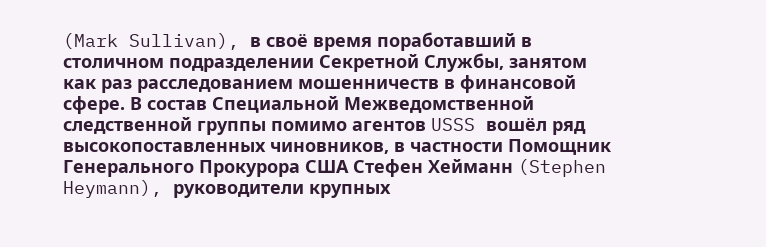(Mark Sullivan), в своё время поработавший в столичном подразделении Секретной Службы, занятом как раз расследованием мошенничеств в финансовой сфере. В состав Специальной Межведомственной следственной группы помимо агентов USSS вошёл ряд высокопоставленных чиновников, в частности Помощник Генерального Прокурора США Стефен Хейманн (Stephen Heymann), руководители крупных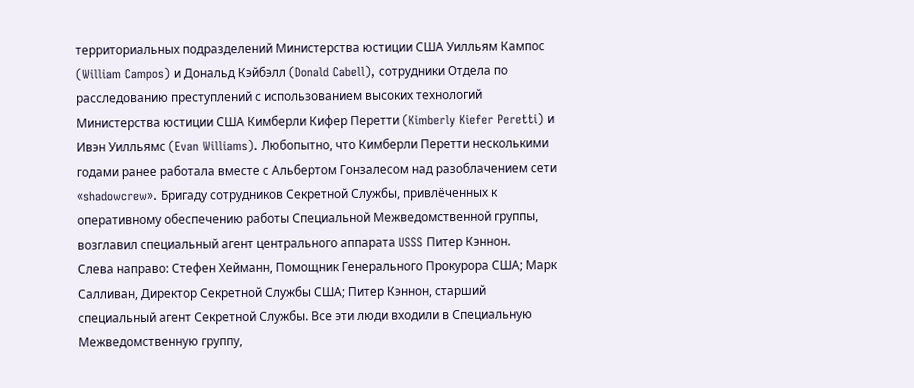территориальных подразделений Министерства юстиции США Уилльям Кампос (William Campos) и Дональд Кэйбэлл (Donald Cabell), сотрудники Отдела по расследованию преступлений с использованием высоких технологий Министерства юстиции США Кимберли Кифер Перетти (Kimberly Kiefer Peretti) и Ивэн Уилльямс (Evan Williams). Любопытно, что Кимберли Перетти несколькими годами ранее работала вместе с Альбертом Гонзалесом над разоблачением сети «shadowcrew». Бригаду сотрудников Секретной Службы, привлёченных к оперативному обеспечению работы Специальной Межведомственной группы, возглавил специальный агент центрального аппарата USSS Питер Кэннон.
Слева направо: Стефен Хейманн, Помощник Генерального Прокурора США; Марк Салливан, Директор Секретной Службы США; Питер Кэннон, старший специальный агент Секретной Службы. Все эти люди входили в Специальную Межведомственную группу,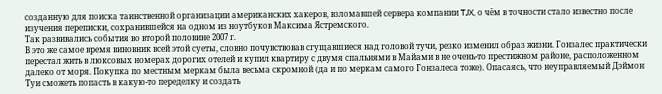созданную для поиска таинственной организации американских хакеров, взломавшей сервера компании TJX, о чём в точности стало известно после изучения переписки, сохранившейся на одном из ноутбуков Максима Ястремского.
Так развивались события во второй половине 2007 г.
В это же самое время виновник всей этой суеты, словно почувствовав сгущавшиеся над головой тучи, резко изменил образ жизни. Гонзалес практически перестал жить в люксовых номерах дорогих отелей и купил квартиру с двумя спальнями в Майами в не очень-то престижном районе, расположенном далеко от моря. Покупка по местным меркам была весьма скромной (да и по меркам самого Гонзалеса тоже). Опасаясь, что неуправляемый Дэймон Туи сможеть попасть в какую-то переделку и создать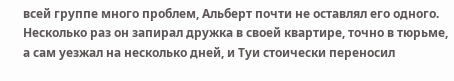всей группе много проблем, Альберт почти не оставлял его одного. Несколько раз он запирал дружка в своей квартире, точно в тюрьме, а сам уезжал на несколько дней, и Туи стоически переносил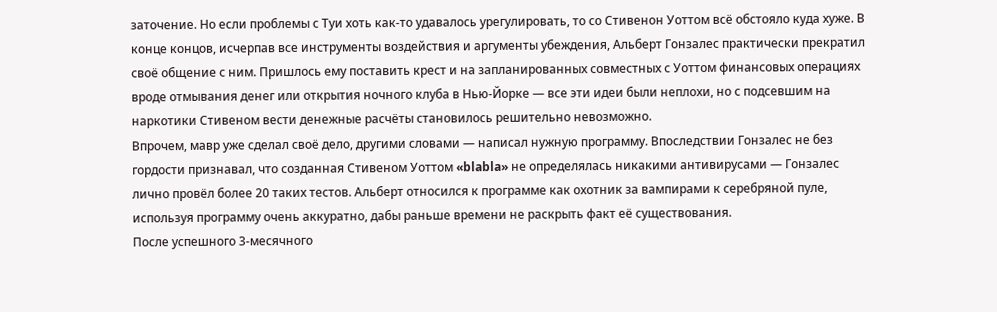заточение. Но если проблемы с Туи хоть как-то удавалось урегулировать, то со Стивенон Уоттом всё обстояло куда хуже. В конце концов, исчерпав все инструменты воздействия и аргументы убеждения, Альберт Гонзалес практически прекратил своё общение с ним. Пришлось ему поставить крест и на запланированных совместных с Уоттом финансовых операциях вроде отмывания денег или открытия ночного клуба в Нью-Йорке — все эти идеи были неплохи, но с подсевшим на наркотики Стивеном вести денежные расчёты становилось решительно невозможно.
Впрочем, мавр уже сделал своё дело, другими словами — написал нужную программу. Впоследствии Гонзалес не без гордости признавал, что созданная Стивеном Уоттом «blabla» не определялась никакими антивирусами — Гонзалес лично провёл более 20 таких тестов. Альберт относился к программе как охотник за вампирами к серебряной пуле, используя программу очень аккуратно, дабы раньше времени не раскрыть факт её существования.
После успешного 3-месячного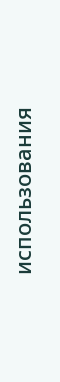использования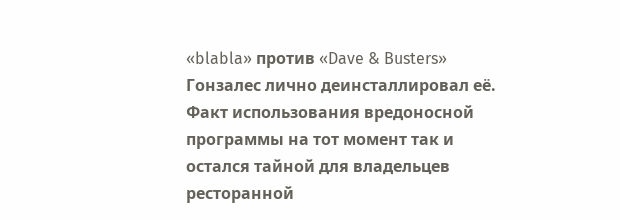«blabla» против «Dave & Busters» Гонзалес лично деинсталлировал её. Факт использования вредоносной программы на тот момент так и остался тайной для владельцев ресторанной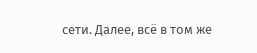сети. Далее, всё в том же